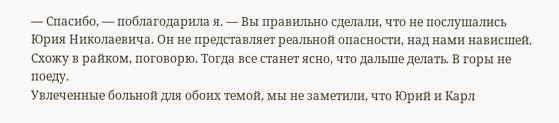— Спасибо, — поблагодарила я. — Вы правильно сделали, что не послушались Юрия Николаевича. Он не представляет реальной опасности, над нами нависшей. Схожу в райком, поговорю. Тогда все станет ясно, что дальше делать. В горы не поеду.
Увлеченные больной для обоих темой, мы не заметили, что Юрий и Карл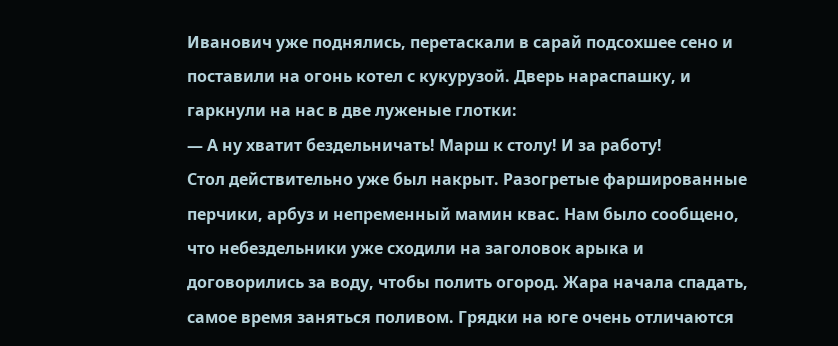Иванович уже поднялись, перетаскали в сарай подсохшее сено и поставили на огонь котел с кукурузой. Дверь нараспашку, и гаркнули на нас в две луженые глотки:
— А ну хватит бездельничать! Марш к столу! И за работу!
Стол действительно уже был накрыт. Разогретые фаршированные перчики, арбуз и непременный мамин квас. Нам было сообщено, что небездельники уже сходили на заголовок арыка и договорились за воду, чтобы полить огород. Жара начала спадать, самое время заняться поливом. Грядки на юге очень отличаются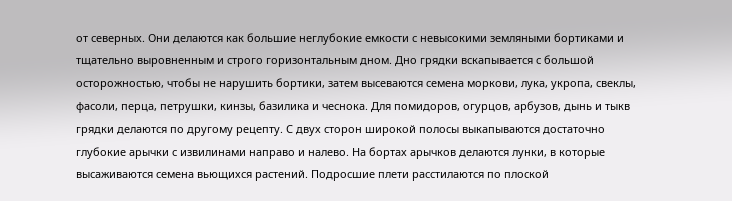от северных. Они делаются как большие неглубокие емкости с невысокими земляными бортиками и тщательно выровненным и строго горизонтальным дном. Дно грядки вскапывается с большой осторожностью, чтобы не нарушить бортики, затем высеваются семена моркови, лука, укропа, свеклы, фасоли, перца, петрушки, кинзы, базилика и чеснока. Для помидоров, огурцов, арбузов, дынь и тыкв грядки делаются по другому рецепту. С двух сторон широкой полосы выкапываются достаточно глубокие арычки с извилинами направо и налево. На бортах арычков делаются лунки, в которые высаживаются семена вьющихся растений. Подросшие плети расстилаются по плоской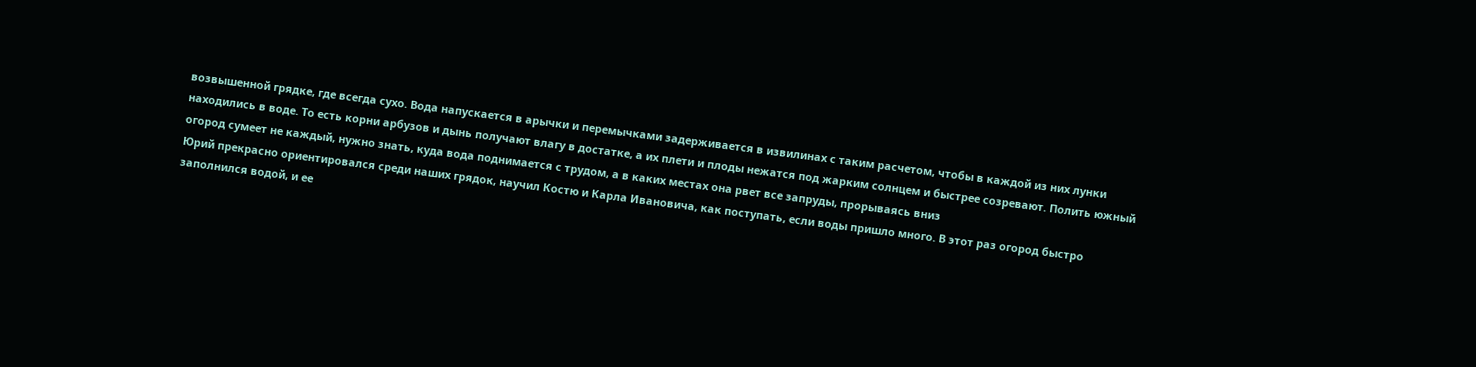возвышенной грядке, где всегда сухо. Вода напускается в арычки и перемычками задерживается в извилинах с таким расчетом, чтобы в каждой из них лунки находились в воде. То есть корни арбузов и дынь получают влагу в достатке, а их плети и плоды нежатся под жарким солнцем и быстрее созревают. Полить южный огород сумеет не каждый, нужно знать, куда вода поднимается с трудом, а в каких местах она рвет все запруды, прорываясь вниз
Юрий прекрасно ориентировался среди наших грядок, научил Костю и Карла Ивановича, как поступать, если воды пришло много. В этот раз огород быстро заполнился водой, и ее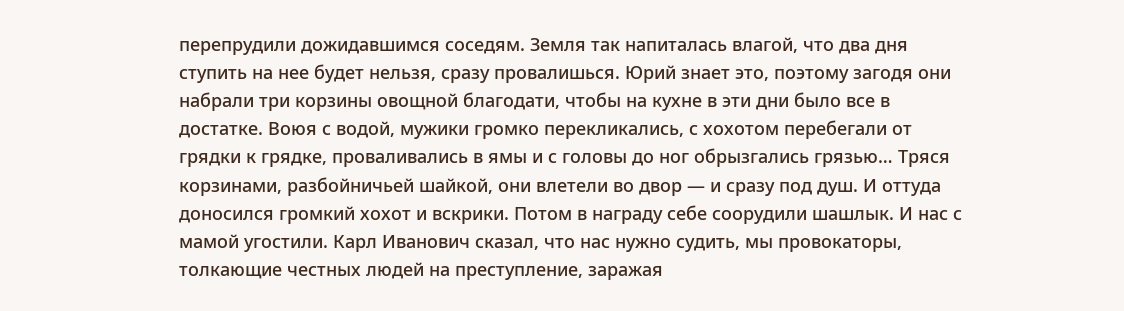перепрудили дожидавшимся соседям. Земля так напиталась влагой, что два дня ступить на нее будет нельзя, сразу провалишься. Юрий знает это, поэтому загодя они набрали три корзины овощной благодати, чтобы на кухне в эти дни было все в достатке. Воюя с водой, мужики громко перекликались, с хохотом перебегали от грядки к грядке, проваливались в ямы и с головы до ног обрызгались грязью… Тряся корзинами, разбойничьей шайкой, они влетели во двор — и сразу под душ. И оттуда доносился громкий хохот и вскрики. Потом в награду себе соорудили шашлык. И нас с мамой угостили. Карл Иванович сказал, что нас нужно судить, мы провокаторы, толкающие честных людей на преступление, заражая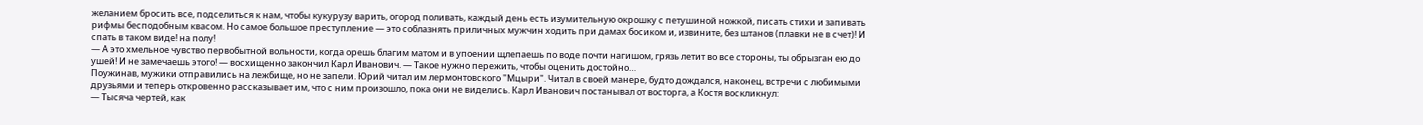желанием бросить все, подселиться к нам, чтобы кукурузу варить, огород поливать, каждый день есть изумительную окрошку с петушиной ножкой, писать стихи и запивать рифмы бесподобным квасом. Но самое большое преступление — это соблазнять приличных мужчин ходить при дамах босиком и, извините, без штанов (плавки не в счет)! И спать в таком виде! на полу!
— А это хмельное чувство первобытной вольности, когда орешь благим матом и в упоении щлепаешь по воде почти нагишом, грязь летит во все стороны, ты обрызган ею до ушей! И не замечаешь этого! — восхищенно закончил Карл Иванович. — Такое нужно пережить, чтобы оценить достойно…
Поужинав, мужики отправились на лежбище, но не запели. Юрий читал им лермонтовского "Мцыри". Читал в своей манере, будто дождался, наконец, встречи с любимыми друзьями и теперь откровенно рассказывает им, что с ним произошло, пока они не виделись. Карл Иванович постанывал от восторга, а Костя воскликнул:
— Тысяча чертей, как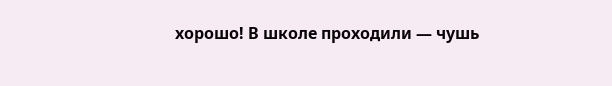хорошо! В школе проходили — чушь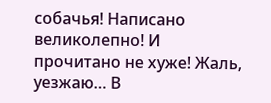собачья! Написано великолепно! И прочитано не хуже! Жаль, уезжаю… В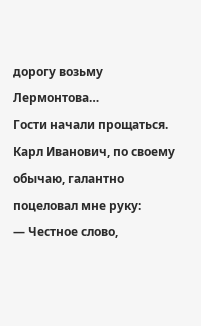дорогу возьму Лермонтова…
Гости начали прощаться. Карл Иванович, по своему обычаю, галантно поцеловал мне руку:
— Честное слово,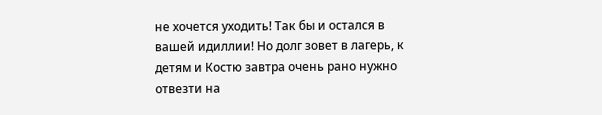не хочется уходить! Так бы и остался в вашей идиллии! Но долг зовет в лагерь, к детям и Костю завтра очень рано нужно отвезти на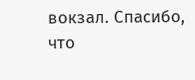вокзал. Спасибо, что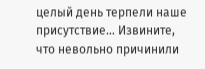целый день терпели наше присутствие… Извините, что невольно причинили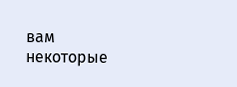вам некоторые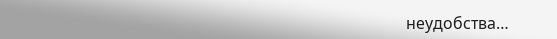неудобства…